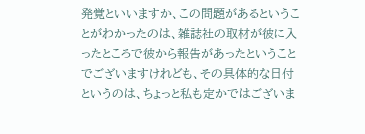発覚といいますか、この問題があるということがわかったのは、雑誌社の取材が彼に入ったところで彼から報告があったということでございますけれども、その具体的な日付というのは、ちょっと私も定かではございま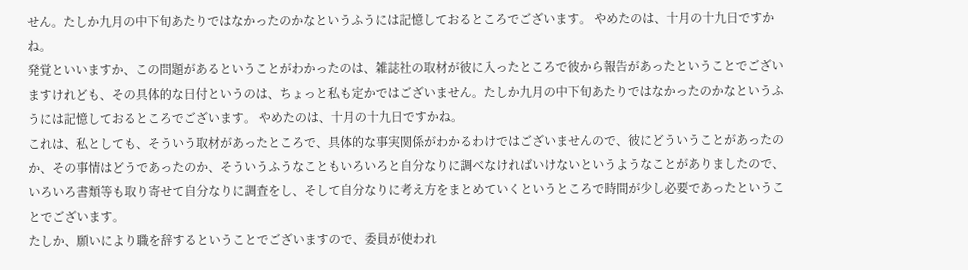せん。たしか九月の中下旬あたりではなかったのかなというふうには記憶しておるところでございます。 やめたのは、十月の十九日ですかね。
発覚といいますか、この問題があるということがわかったのは、雑誌社の取材が彼に入ったところで彼から報告があったということでございますけれども、その具体的な日付というのは、ちょっと私も定かではございません。たしか九月の中下旬あたりではなかったのかなというふうには記憶しておるところでございます。 やめたのは、十月の十九日ですかね。
これは、私としても、そういう取材があったところで、具体的な事実関係がわかるわけではございませんので、彼にどういうことがあったのか、その事情はどうであったのか、そういうふうなこともいろいろと自分なりに調べなければいけないというようなことがありましたので、いろいろ書類等も取り寄せて自分なりに調査をし、そして自分なりに考え方をまとめていくというところで時間が少し必要であったということでございます。
たしか、願いにより職を辞するということでございますので、委員が使われ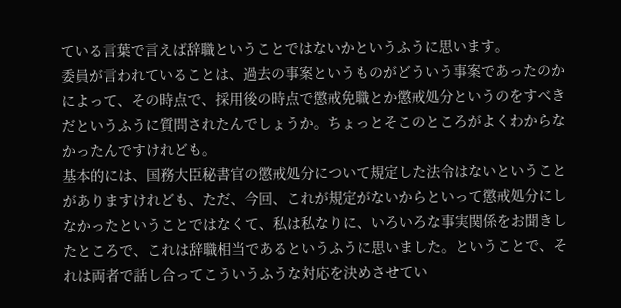ている言葉で言えば辞職ということではないかというふうに思います。
委員が言われていることは、過去の事案というものがどういう事案であったのかによって、その時点で、採用後の時点で懲戒免職とか懲戒処分というのをすべきだというふうに質問されたんでしょうか。ちょっとそこのところがよくわからなかったんですけれども。
基本的には、国務大臣秘書官の懲戒処分について規定した法令はないということがありますけれども、ただ、今回、これが規定がないからといって懲戒処分にしなかったということではなくて、私は私なりに、いろいろな事実関係をお聞きしたところで、これは辞職相当であるというふうに思いました。ということで、それは両者で話し合ってこういうふうな対応を決めさせてい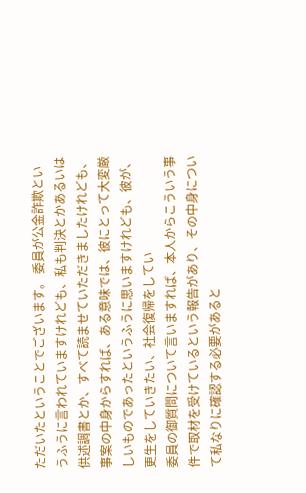ただいたということでございます。 委員が公金詐欺というふうに言われていますけれども、私も判決とかあるいは供述調書とか、すべて読ませていただきましたけれども、事案の中身からすれば、ある意味では、彼にとって大変厳しいものであったというふうに思いますけれども、彼が、更生をしていきたい、社会復帰をしてい
委員の御質問について言いますれば、本人からこういう事件で取材を受けているという報告があり、その中身について私なりに確認する必要があると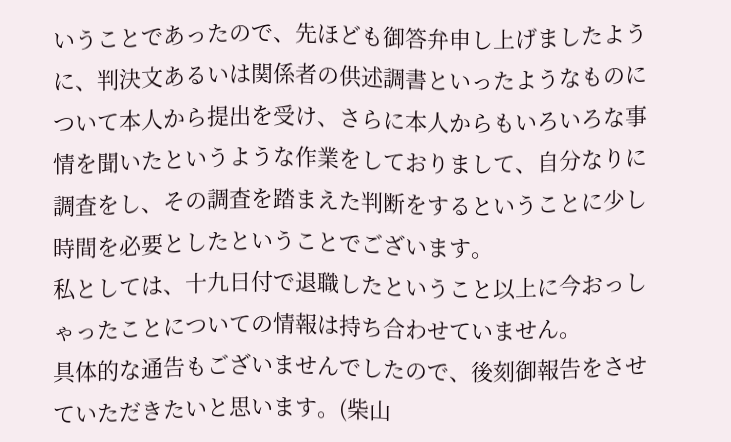いうことであったので、先ほども御答弁申し上げましたように、判決文あるいは関係者の供述調書といったようなものについて本人から提出を受け、さらに本人からもいろいろな事情を聞いたというような作業をしておりまして、自分なりに調査をし、その調査を踏まえた判断をするということに少し時間を必要としたということでございます。
私としては、十九日付で退職したということ以上に今おっしゃったことについての情報は持ち合わせていません。
具体的な通告もございませんでしたので、後刻御報告をさせていただきたいと思います。(柴山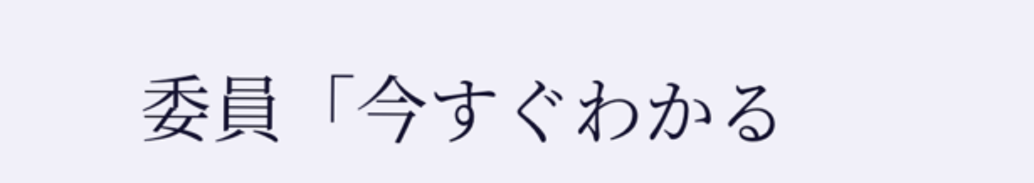委員「今すぐわかる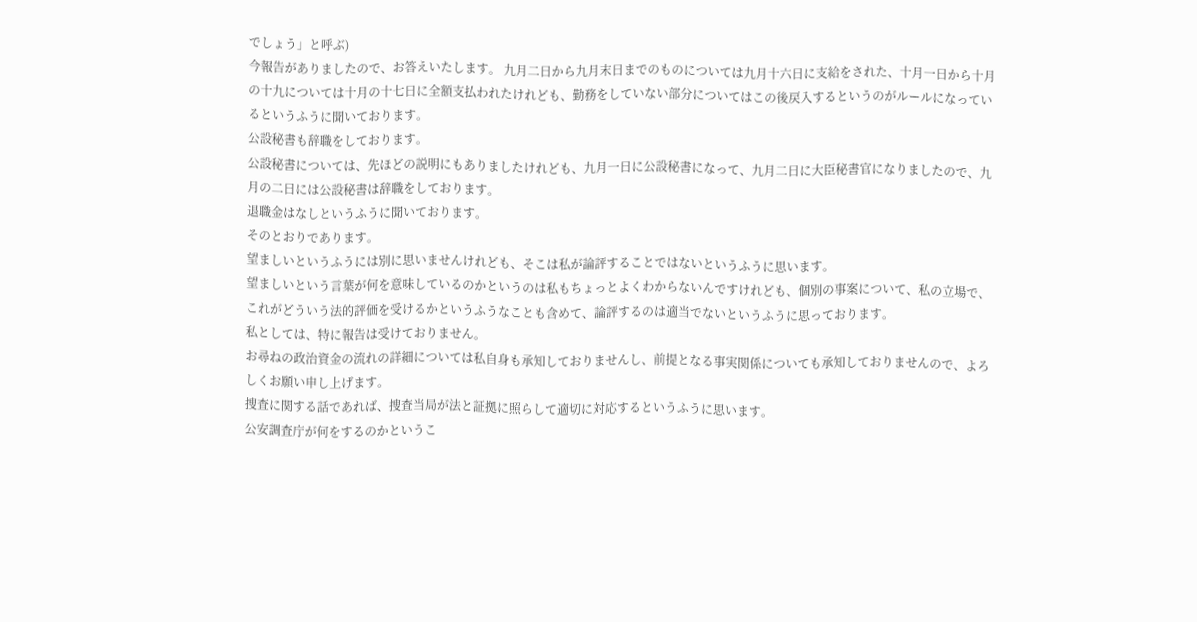でしょう」と呼ぶ)
今報告がありましたので、お答えいたします。 九月二日から九月末日までのものについては九月十六日に支給をされた、十月一日から十月の十九については十月の十七日に全額支払われたけれども、勤務をしていない部分についてはこの後戻入するというのがルールになっているというふうに聞いております。
公設秘書も辞職をしております。
公設秘書については、先ほどの説明にもありましたけれども、九月一日に公設秘書になって、九月二日に大臣秘書官になりましたので、九月の二日には公設秘書は辞職をしております。
退職金はなしというふうに聞いております。
そのとおりであります。
望ましいというふうには別に思いませんけれども、そこは私が論評することではないというふうに思います。
望ましいという言葉が何を意味しているのかというのは私もちょっとよくわからないんですけれども、個別の事案について、私の立場で、これがどういう法的評価を受けるかというふうなことも含めて、論評するのは適当でないというふうに思っております。
私としては、特に報告は受けておりません。
お尋ねの政治資金の流れの詳細については私自身も承知しておりませんし、前提となる事実関係についても承知しておりませんので、よろしくお願い申し上げます。
捜査に関する話であれば、捜査当局が法と証拠に照らして適切に対応するというふうに思います。
公安調査庁が何をするのかというこ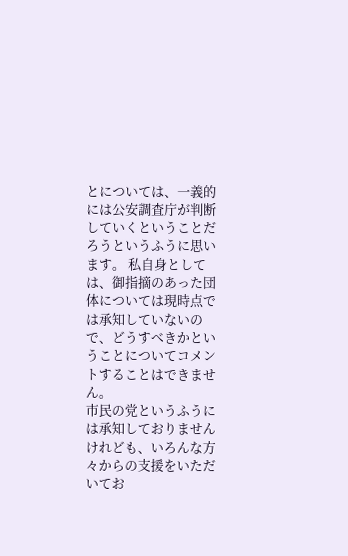とについては、一義的には公安調査庁が判断していくということだろうというふうに思います。 私自身としては、御指摘のあった団体については現時点では承知していないので、どうすべきかということについてコメントすることはできません。
市民の党というふうには承知しておりませんけれども、いろんな方々からの支援をいただいてお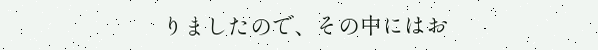りましたので、その中にはお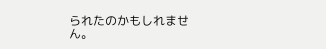られたのかもしれません。